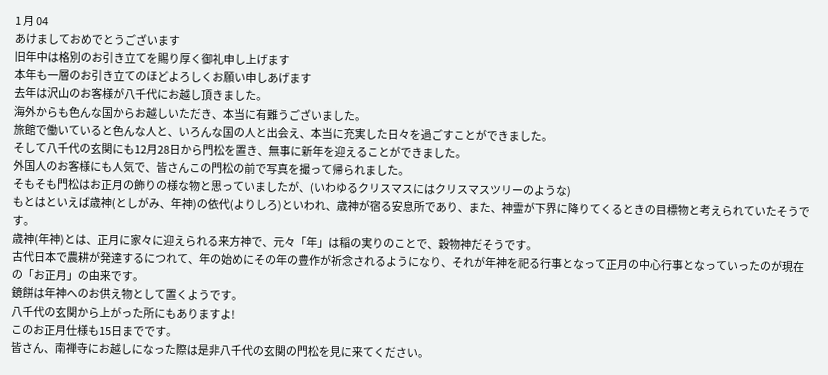1 月 04
あけましておめでとうございます
旧年中は格別のお引き立てを賜り厚く御礼申し上げます
本年も一層のお引き立てのほどよろしくお願い申しあげます
去年は沢山のお客様が八千代にお越し頂きました。
海外からも色んな国からお越しいただき、本当に有難うございました。
旅館で働いていると色んな人と、いろんな国の人と出会え、本当に充実した日々を過ごすことができました。
そして八千代の玄関にも12月28日から門松を置き、無事に新年を迎えることができました。
外国人のお客様にも人気で、皆さんこの門松の前で写真を撮って帰られました。
そもそも門松はお正月の飾りの様な物と思っていましたが、(いわゆるクリスマスにはクリスマスツリーのような)
もとはといえば歳神(としがみ、年神)の依代(よりしろ)といわれ、歳神が宿る安息所であり、また、神霊が下界に降りてくるときの目標物と考えられていたそうです。
歳神(年神)とは、正月に家々に迎えられる来方神で、元々「年」は稲の実りのことで、穀物神だそうです。
古代日本で農耕が発達するにつれて、年の始めにその年の豊作が祈念されるようになり、それが年神を祀る行事となって正月の中心行事となっていったのが現在の「お正月」の由来です。
鏡餅は年神へのお供え物として置くようです。
八千代の玄関から上がった所にもありますよ!
このお正月仕様も15日までです。
皆さん、南禅寺にお越しになった際は是非八千代の玄関の門松を見に来てください。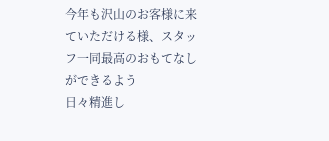今年も沢山のお客様に来ていただける様、スタッフ一同最高のおもてなしができるよう
日々精進し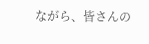ながら、皆さんの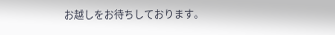お越しをお待ちしております。